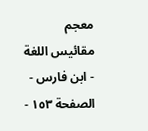معجم مقائيس اللغة - ابن فارس - الصفحة ١٥٣ -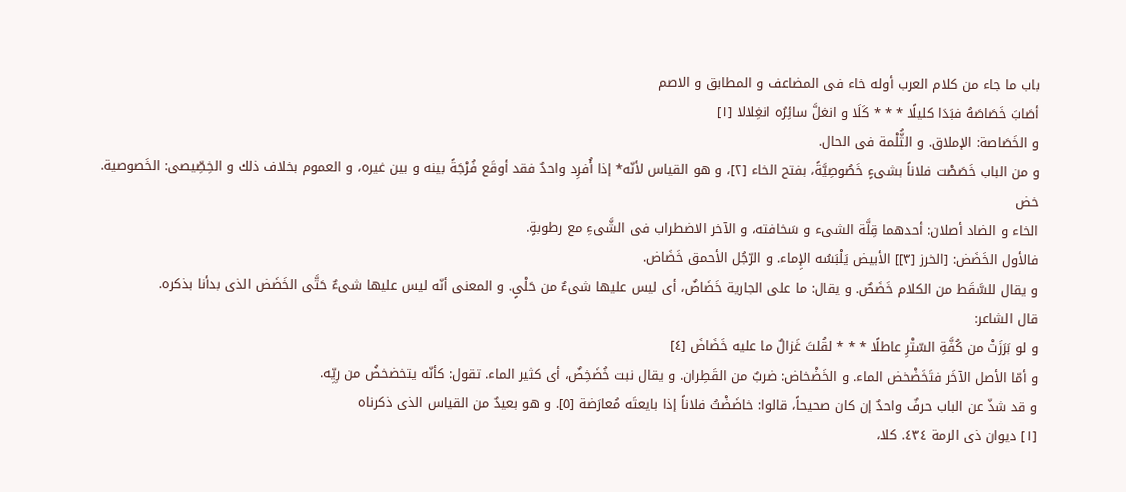باب ما جاء من كلام العرب أوله خاء فى المضاعف و المطابق و الاصم
أصَابَ خَصَاصَهُ فبَدَا كليلًا * * * كَلَا و انغلَّ سائِرُه انغِلالا [١]
و الخَصَاصة: الإملاق. و الثُّلْمة فى الحال.
و من الباب خَصَصْت فلاناً بشىءٍ خَصُوصِيَّةً، بفتح الخاء [٢]، و هو القياس لأنّه* إذا أُفرِد واحدٌ فقد أوقَع فُرْجَةً بينه و بين غيره، و العموم بخلاف ذلك و الخِصِّيصى: الخَصوصية.
خض
الخاء و الضاد أصلان: أحدهما قِلَّة الشىء و سَخافته، و الآخر الاضطراب فى الشَّىءِ مع رطوبةٍ.
فالأول الخَضَض: [الخرز [٣]] الأبيض يَلْبَسُه الإِماء. و الرّجُل الأحمق خَضَاض.
و يقال للسَّقَط من الكلام خَضَصٌ. و يقال: ما على الجارية خَضَاضٌ، أى ليس عليها شىءٌ من حَلْىٍ. و المعنى أنّه ليس عليها شىءٌ حَتَّى الخَضَض الذى بدأنا بذكره.
قال الشاعر:
و لو بَرَزَتْ من كُفَّةِ السّتْرِ عاطلًا * * * لقُلتَ غَزالٌ ما عليه خَضَاضَ [٤]
و أمّا الأصل الآخَر فتَخَضْخض الماء. و الخَضْخاض: ضربٌ من القَطِران. و يقال نبت خُضَخِضٌ، أى كثير الماء. تقول: كأنّه يتخضخضُ من رِيِّه.
و قد شذّ عن الباب حرفٌ واحدٌ إن كان صحيحاً، قالوا: خاضَضْتُ فلاناً إذا بايعتَه مُعارَضة [٥]. و هو بعيدٌ من القياس الذى ذكرناه
[١] ديوان ذى الرمة ٤٣٤. كلا،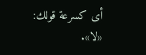أى كسرعة قولك: «لا».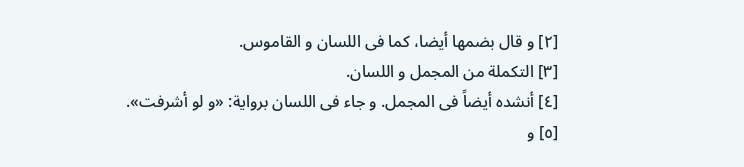[٢] و قال بضمها أيضا، كما فى اللسان و القاموس.
[٣] التكملة من المجمل و اللسان.
[٤] أنشده أيضاً فى المجمل. و جاء فى اللسان برواية: «و لو أشرفت».
[٥] و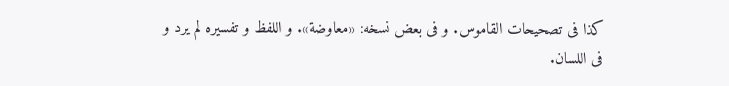كذا فى تصحيحات القاموس. و فى بعض نسخه: «معاوضة». و اللفظ و تفسيره لم يرد و فى اللسان.